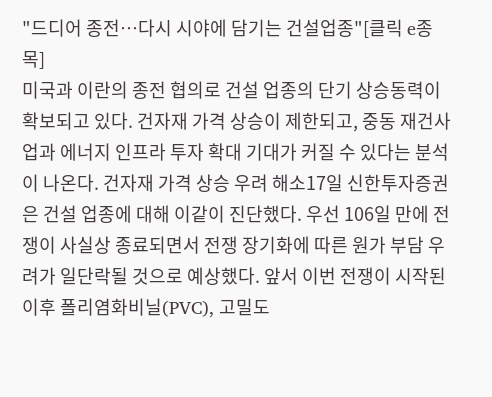"드디어 종전…다시 시야에 담기는 건설업종"[클릭 e종목]
미국과 이란의 종전 협의로 건설 업종의 단기 상승동력이 확보되고 있다. 건자재 가격 상승이 제한되고, 중동 재건사업과 에너지 인프라 투자 확대 기대가 커질 수 있다는 분석이 나온다. 건자재 가격 상승 우려 해소17일 신한투자증권은 건설 업종에 대해 이같이 진단했다. 우선 106일 만에 전쟁이 사실상 종료되면서 전쟁 장기화에 따른 원가 부담 우려가 일단락될 것으로 예상했다. 앞서 이번 전쟁이 시작된 이후 폴리염화비닐(PVC), 고밀도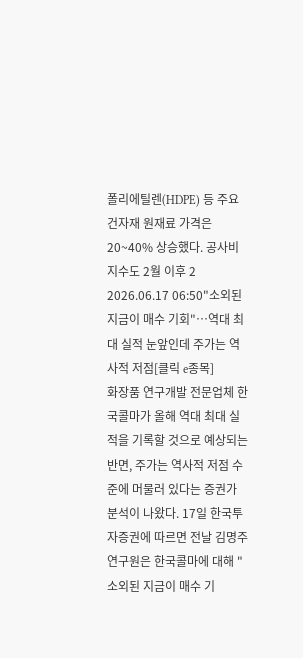폴리에틸렌(HDPE) 등 주요 건자재 원재료 가격은 20~40% 상승했다. 공사비지수도 2월 이후 2 2026.06.17 06:50"소외된 지금이 매수 기회"…역대 최대 실적 눈앞인데 주가는 역사적 저점[클릭 e종목]
화장품 연구개발 전문업체 한국콜마가 올해 역대 최대 실적을 기록할 것으로 예상되는 반면, 주가는 역사적 저점 수준에 머물러 있다는 증권가 분석이 나왔다. 17일 한국투자증권에 따르면 전날 김명주 연구원은 한국콜마에 대해 "소외된 지금이 매수 기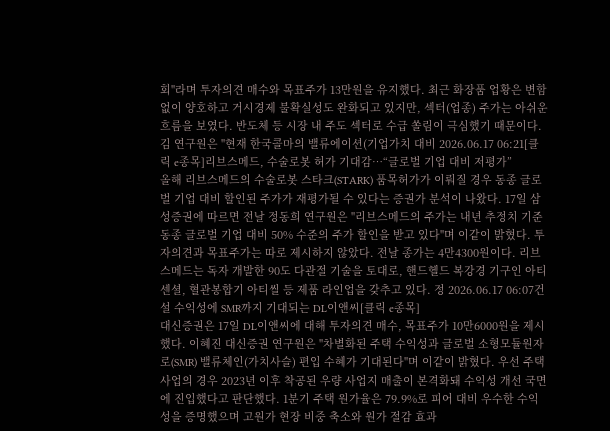회"라며 투자의견 매수와 목표주가 13만원을 유지했다. 최근 화장품 업황은 변함없이 양호하고 거시경제 불확실성도 완화되고 있지만, 섹터(업종) 주가는 아쉬운 흐름을 보였다. 반도체 등 시장 내 주도 섹터로 수급 쏠림이 극심했기 때문이다. 김 연구원은 "현재 한국콜마의 밸류에이션(기업가치 대비 2026.06.17 06:21[클릭 e종목]리브스메드, 수술로봇 허가 기대감…“글로벌 기업 대비 저평가”
올해 리브스메드의 수술로봇 스타크(STARK) 품목허가가 이뤄질 경우 동종 글로벌 기업 대비 할인된 주가가 재평가될 수 있다는 증권가 분석이 나왔다. 17일 삼성증권에 따르면 전날 정동희 연구원은 "리브스메드의 주가는 내년 추정치 기준 동종 글로벌 기업 대비 50% 수준의 주가 할인을 받고 있다"며 이같이 밝혔다. 투자의견과 목표주가는 따로 제시하지 않았다. 전날 종가는 4만4300원이다. 리브스메드는 독자 개발한 90도 다관절 기술을 토대로, 핸드헬드 복강경 기구인 아티센셜, 혈관봉합기 아티씰 등 제품 라인업을 갖추고 있다. 정 2026.06.17 06:07건설 수익성에 SMR까지 기대되는 DL이앤씨[클릭 e종목]
대신증권은 17일 DL이앤씨에 대해 투자의견 매수, 목표주가 10만6000원을 제시했다. 이혜진 대신증권 연구원은 "차별화된 주택 수익성과 글로벌 소형모듈원자로(SMR) 밸류체인(가치사슬) 편입 수혜가 기대된다"며 이같이 밝혔다. 우선 주택사업의 경우 2023년 이후 착공된 우량 사업지 매출이 본격화돼 수익성 개선 국면에 진입했다고 판단했다. 1분기 주택 원가율은 79.9%로 피어 대비 우수한 수익성을 증명했으며 고원가 현장 비중 축소와 원가 절감 효과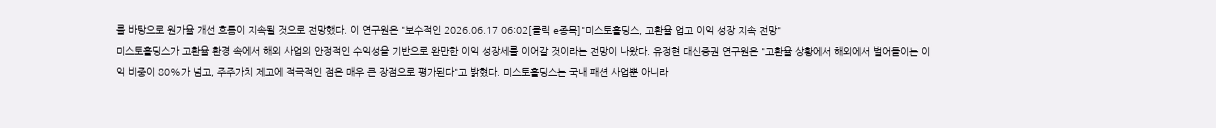를 바탕으로 원가율 개선 흐름이 지속될 것으로 전망했다. 이 연구원은 "보수적인 2026.06.17 06:02[클릭 e종목]"미스토홀딩스, 고환율 업고 이익 성장 지속 전망"
미스토홀딩스가 고환율 환경 속에서 해외 사업의 안정적인 수익성을 기반으로 완만한 이익 성장세를 이어갈 것이라는 전망이 나왔다. 유정현 대신증권 연구원은 "고환율 상황에서 해외에서 벌어들이는 이익 비중이 80%가 넘고, 주주가치 제고에 적극적인 점은 매우 큰 장점으로 평가된다"고 밝혔다. 미스토홀딩스는 국내 패션 사업뿐 아니라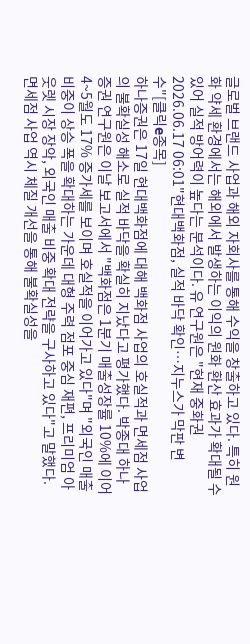글로벌 브랜드 사업과 해외 자회사를 통해 수익을 창출하고 있다. 특히 원화 약세 환경에서는 해외에서 발생하는 이익의 원화 환산 효과가 확대될 수 있어 실적 방어력이 높다는 분석이다. 유 연구원은 "현재 중화권 2026.06.17 06:01"현대백화점, 실적 바닥 확인…지누스가 막판 변수"[클릭e종목]
하나증권은 17일 현대백화점에 대해 백화점 사업의 호실적과 면세점 사업의 불확실성 해소로 실적 바닥을 확실히 지났다고 평가했다. 박종대 하나증권 연구원은 이날 보고서에서 "백화점은 1분기 매출성장률 10%에 이어 4~5월도 17% 증가세를 보이며 호실적을 이어가고 있다"며 "외국인 매출 비중이 상승 폭을 확대하는 가운데 대형 주력 점포 중심 재편, 프리미엄 아웃렛 시장 장악, 외국인 매출 비중 확대 전략을 구사하고 있다"고 말했다. 면세점 사업 역시 체질 개선을 통해 불확실성을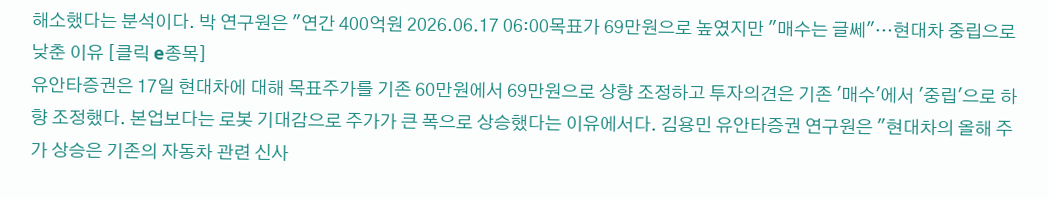해소했다는 분석이다. 박 연구원은 "연간 400억원 2026.06.17 06:00목표가 69만원으로 높였지만 "매수는 글쎄"…현대차 중립으로 낮춘 이유 [클릭 e종목]
유안타증권은 17일 현대차에 대해 목표주가를 기존 60만원에서 69만원으로 상향 조정하고 투자의견은 기존 '매수'에서 '중립'으로 하향 조정했다. 본업보다는 로봇 기대감으로 주가가 큰 폭으로 상승했다는 이유에서다. 김용민 유안타증권 연구원은 "현대차의 올해 주가 상승은 기존의 자동차 관련 신사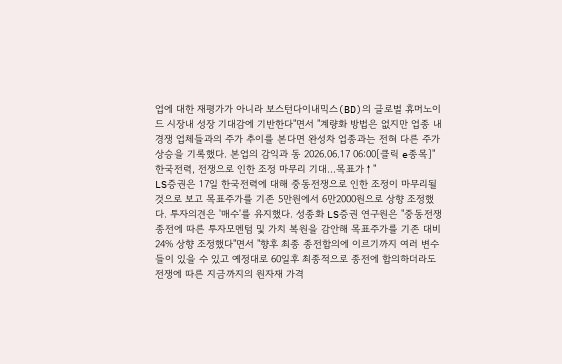업에 대한 재평가가 아니라 보스턴다이내믹스(BD)의 글로벌 휴머노이드 시장내 성장 기대감에 기반한다"면서 "계량화 방법은 없지만 업종 내 경쟁 업체들과의 주가 추이를 본다면 완성차 업종과는 전혀 다른 주가 상승을 기록했다. 본업의 감익과 동 2026.06.17 06:00[클릭 e종목]"한국전력, 전쟁으로 인한 조정 마무리 기대…목표가↑"
LS증권은 17일 한국전력에 대해 중동전쟁으로 인한 조정이 마무리될 것으로 보고 목표주가를 기존 5만원에서 6만2000원으로 상향 조정했다. 투자의견은 '매수'를 유지했다. 성종화 LS증권 연구원은 "중동전쟁 종전에 따른 투자모멘텀 및 가치 복원을 감안해 목표주가를 기존 대비 24% 상향 조정했다"면서 "향후 최종 종전합의에 이르기까지 여러 변수들이 있을 수 있고 예정대로 60일후 최종적으로 종전에 합의하더라도 전쟁에 따른 지금까지의 원자재 가격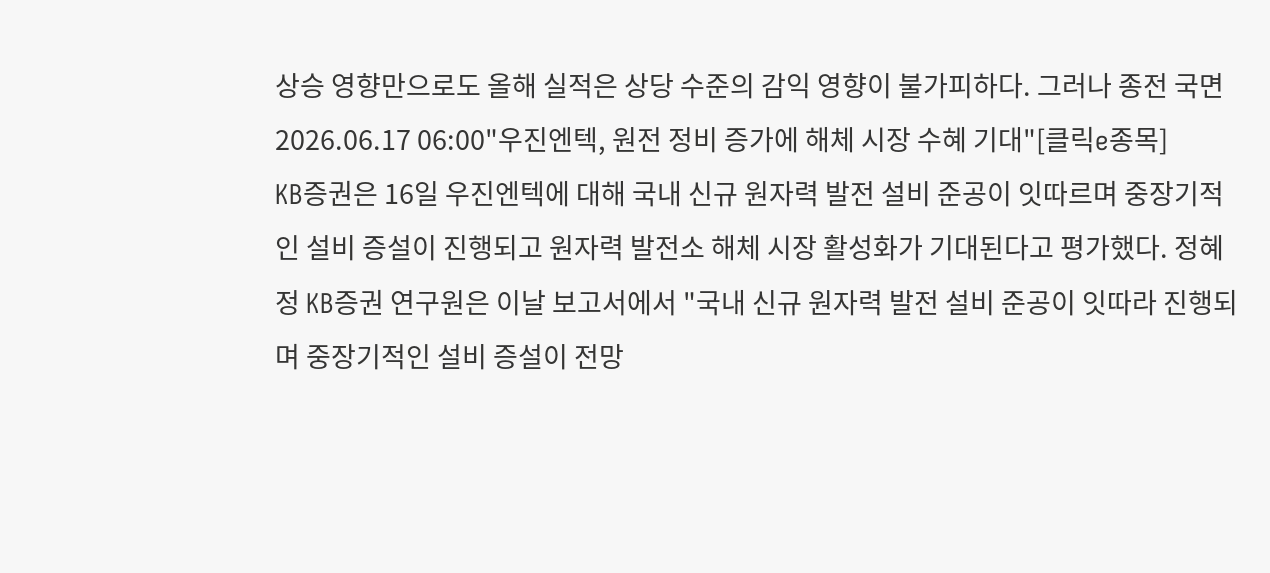상승 영향만으로도 올해 실적은 상당 수준의 감익 영향이 불가피하다. 그러나 종전 국면 2026.06.17 06:00"우진엔텍, 원전 정비 증가에 해체 시장 수혜 기대"[클릭e종목]
KB증권은 16일 우진엔텍에 대해 국내 신규 원자력 발전 설비 준공이 잇따르며 중장기적인 설비 증설이 진행되고 원자력 발전소 해체 시장 활성화가 기대된다고 평가했다. 정혜정 KB증권 연구원은 이날 보고서에서 "국내 신규 원자력 발전 설비 준공이 잇따라 진행되며 중장기적인 설비 증설이 전망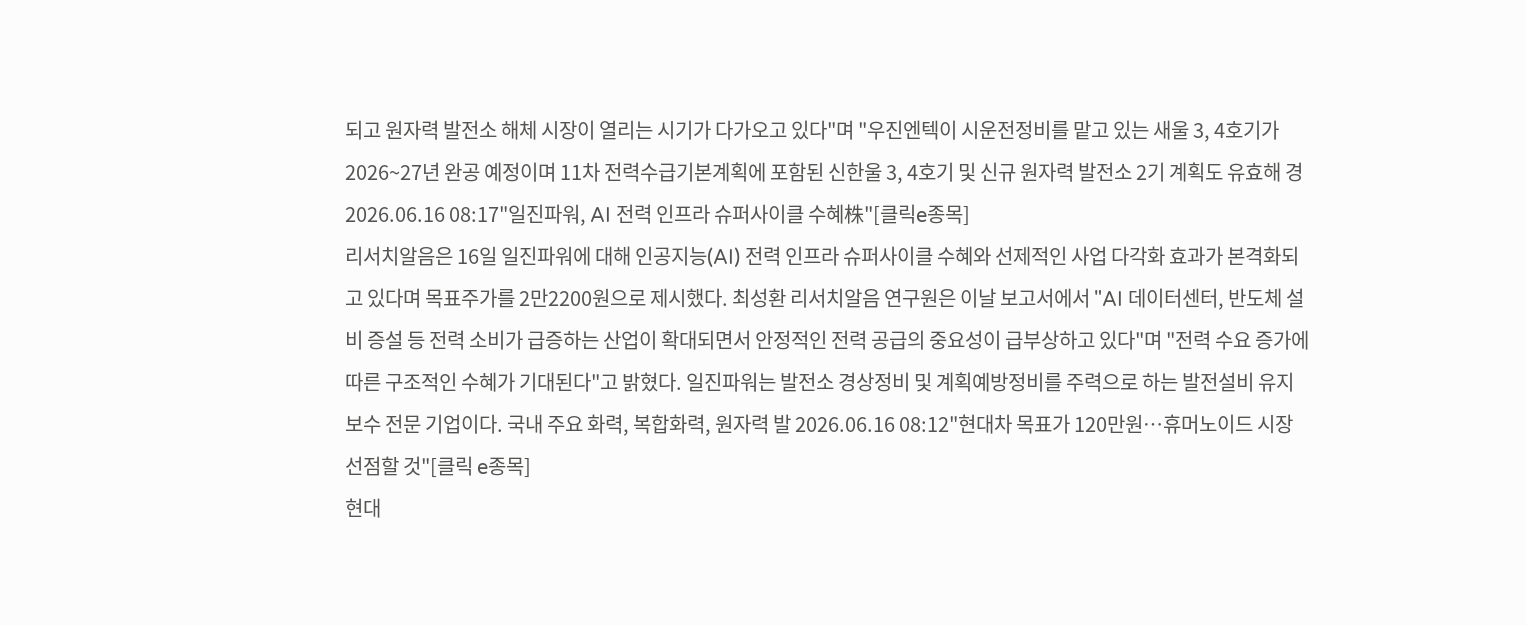되고 원자력 발전소 해체 시장이 열리는 시기가 다가오고 있다"며 "우진엔텍이 시운전정비를 맡고 있는 새울 3, 4호기가 2026~27년 완공 예정이며 11차 전력수급기본계획에 포함된 신한울 3, 4호기 및 신규 원자력 발전소 2기 계획도 유효해 경 2026.06.16 08:17"일진파워, AI 전력 인프라 슈퍼사이클 수혜株"[클릭e종목]
리서치알음은 16일 일진파워에 대해 인공지능(AI) 전력 인프라 슈퍼사이클 수혜와 선제적인 사업 다각화 효과가 본격화되고 있다며 목표주가를 2만2200원으로 제시했다. 최성환 리서치알음 연구원은 이날 보고서에서 "AI 데이터센터, 반도체 설비 증설 등 전력 소비가 급증하는 산업이 확대되면서 안정적인 전력 공급의 중요성이 급부상하고 있다"며 "전력 수요 증가에 따른 구조적인 수혜가 기대된다"고 밝혔다. 일진파워는 발전소 경상정비 및 계획예방정비를 주력으로 하는 발전설비 유지보수 전문 기업이다. 국내 주요 화력, 복합화력, 원자력 발 2026.06.16 08:12"현대차 목표가 120만원…휴머노이드 시장 선점할 것"[클릭 e종목]
현대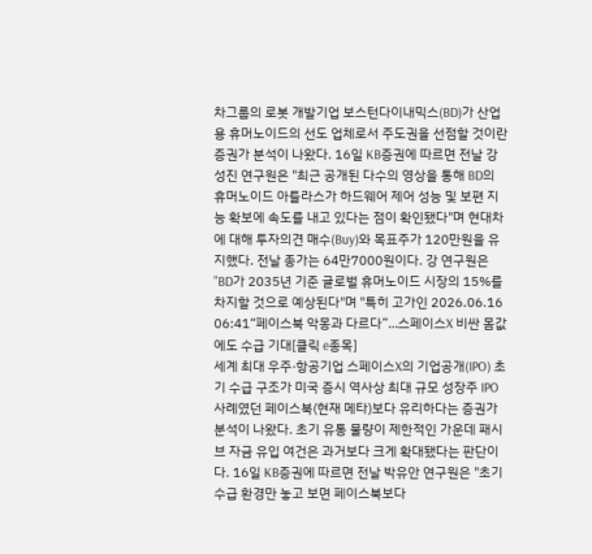차그룹의 로봇 개발기업 보스턴다이내믹스(BD)가 산업용 휴머노이드의 선도 업체로서 주도권을 선점할 것이란 증권가 분석이 나왔다. 16일 KB증권에 따르면 전날 강성진 연구원은 "최근 공개된 다수의 영상을 통해 BD의 휴머노이드 아틀라스가 하드웨어 제어 성능 및 보편 지능 확보에 속도를 내고 있다는 점이 확인됐다"며 현대차에 대해 투자의견 매수(Buy)와 목표주가 120만원을 유지했다. 전날 종가는 64만7000원이다. 강 연구원은 "BD가 2035년 기준 글로벌 휴머노이드 시장의 15%를 차지할 것으로 예상된다"며 "특히 고가인 2026.06.16 06:41“페이스북 악몽과 다르다”…스페이스X 비싼 몸값에도 수급 기대[클릭 e종목]
세계 최대 우주·항공기업 스페이스X의 기업공개(IPO) 초기 수급 구조가 미국 증시 역사상 최대 규모 성장주 IPO 사례였던 페이스북(현재 메타)보다 유리하다는 증권가 분석이 나왔다. 초기 유통 물량이 제한적인 가운데 패시브 자금 유입 여건은 과거보다 크게 확대됐다는 판단이다. 16일 KB증권에 따르면 전날 박유안 연구원은 "초기 수급 환경만 놓고 보면 페이스북보다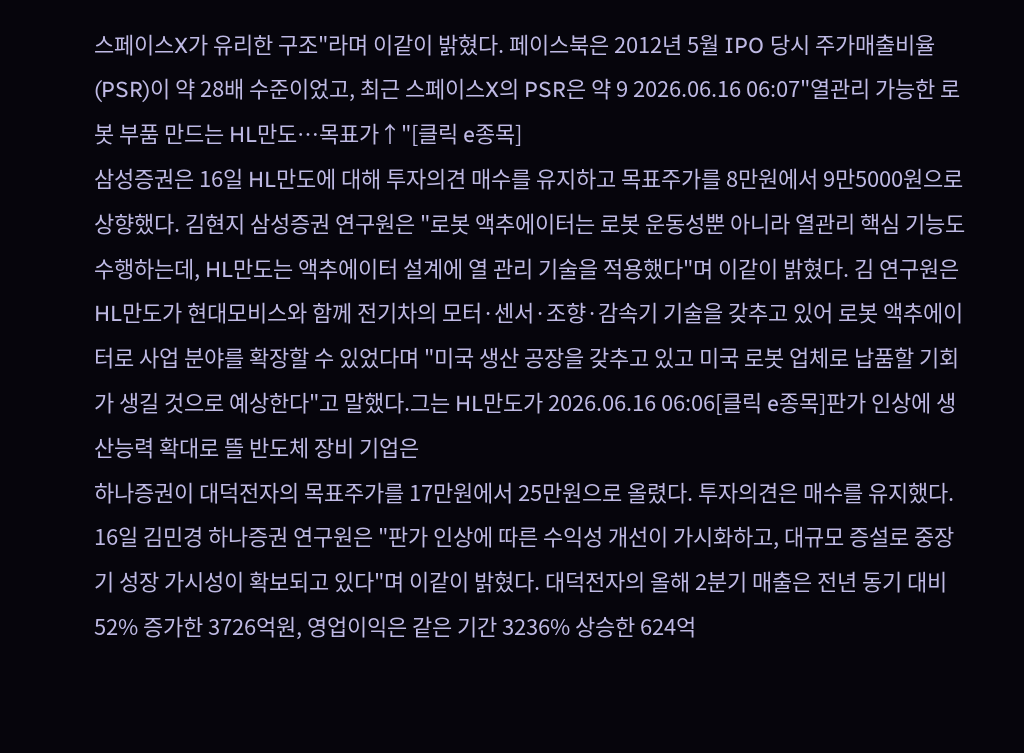스페이스X가 유리한 구조"라며 이같이 밝혔다. 페이스북은 2012년 5월 IPO 당시 주가매출비율(PSR)이 약 28배 수준이었고, 최근 스페이스X의 PSR은 약 9 2026.06.16 06:07"열관리 가능한 로봇 부품 만드는 HL만도…목표가↑"[클릭 e종목]
삼성증권은 16일 HL만도에 대해 투자의견 매수를 유지하고 목표주가를 8만원에서 9만5000원으로 상향했다. 김현지 삼성증권 연구원은 "로봇 액추에이터는 로봇 운동성뿐 아니라 열관리 핵심 기능도 수행하는데, HL만도는 액추에이터 설계에 열 관리 기술을 적용했다"며 이같이 밝혔다. 김 연구원은 HL만도가 현대모비스와 함께 전기차의 모터·센서·조향·감속기 기술을 갖추고 있어 로봇 액추에이터로 사업 분야를 확장할 수 있었다며 "미국 생산 공장을 갖추고 있고 미국 로봇 업체로 납품할 기회가 생길 것으로 예상한다"고 말했다.그는 HL만도가 2026.06.16 06:06[클릭 e종목]판가 인상에 생산능력 확대로 뜰 반도체 장비 기업은
하나증권이 대덕전자의 목표주가를 17만원에서 25만원으로 올렸다. 투자의견은 매수를 유지했다. 16일 김민경 하나증권 연구원은 "판가 인상에 따른 수익성 개선이 가시화하고, 대규모 증설로 중장기 성장 가시성이 확보되고 있다"며 이같이 밝혔다. 대덕전자의 올해 2분기 매출은 전년 동기 대비 52% 증가한 3726억원, 영업이익은 같은 기간 3236% 상승한 624억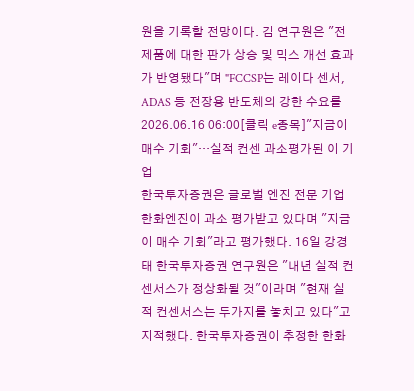원을 기록할 전망이다. 김 연구원은 "전 제품에 대한 판가 상승 및 믹스 개선 효과가 반영됐다"며 "FCCSP는 레이다 센서, ADAS 등 전장용 반도체의 강한 수요를 2026.06.16 06:00[클릭 e종목]"지금이 매수 기회"…실적 컨센 과소평가된 이 기업
한국투자증권은 글로벌 엔진 전문 기업 한화엔진이 과소 평가받고 있다며 "지금이 매수 기회"라고 평가했다. 16일 강경태 한국투자증권 연구원은 "내년 실적 컨센서스가 정상화될 것"이라며 "현재 실적 컨센서스는 두가지를 놓치고 있다"고 지적했다. 한국투자증권이 추정한 한화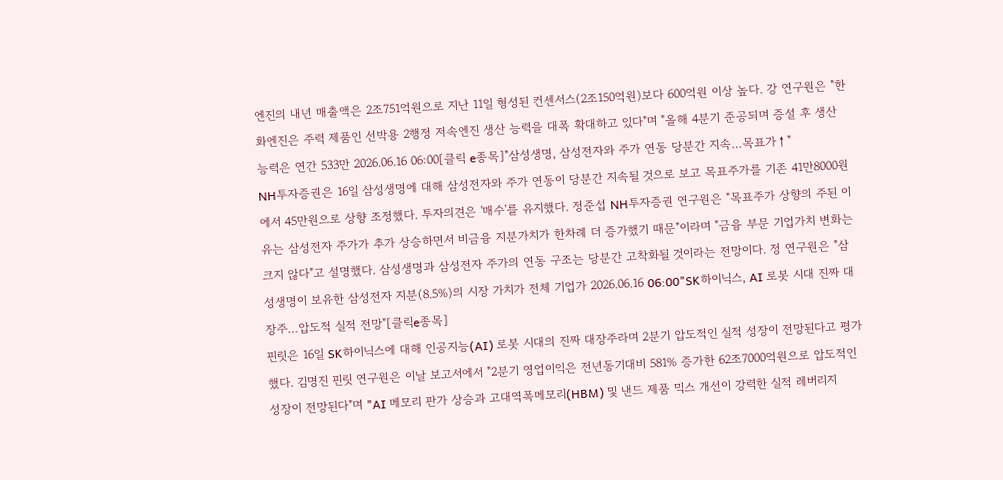엔진의 내년 매출액은 2조751억원으로 지난 11일 형성된 컨센서스(2조150억원)보다 600억원 이상 높다. 강 연구원은 "한화엔진은 주력 제품인 선박용 2행정 저속엔진 생산 능력을 대폭 확대하고 있다"며 "올해 4분기 준공되며 증설 후 생산 능력은 연간 533만 2026.06.16 06:00[클릭 e종목]"삼성생명, 삼성전자와 주가 연동 당분간 지속…목표가↑"
NH투자증권은 16일 삼성생명에 대해 삼성전자와 주가 연동이 당분간 지속될 것으로 보고 목표주가를 기존 41만8000원에서 45만원으로 상향 조정했다. 투자의견은 '매수'를 유지했다. 정준섭 NH투자증권 연구원은 "목표주가 상향의 주된 이유는 삼성전자 주가가 추가 상승하면서 비금융 지분가치가 한차례 더 증가했기 때문"이라며 "금융 부문 기업가치 변화는 크지 않다"고 설명했다. 삼성생명과 삼성전자 주가의 연동 구조는 당분간 고착화될 것이라는 전망이다. 정 연구원은 "삼성생명이 보유한 삼성전자 지분(8.5%)의 시장 가치가 전체 기업가 2026.06.16 06:00"SK하이닉스, AI 로봇 시대 진짜 대장주…압도적 실적 전망"[클릭e종목]
핀릿은 16일 SK하이닉스에 대해 인공지능(AI) 로봇 시대의 진짜 대장주라며 2분기 압도적인 실적 성장이 전망된다고 평가했다. 김명진 핀릿 연구원은 이날 보고서에서 "2분기 영업이익은 전년동기대비 581% 증가한 62조7000억원으로 압도적인 성장이 전망된다"며 "AI 메모리 판가 상승과 고대역폭메모리(HBM) 및 낸드 제품 믹스 개선이 강력한 실적 레버리지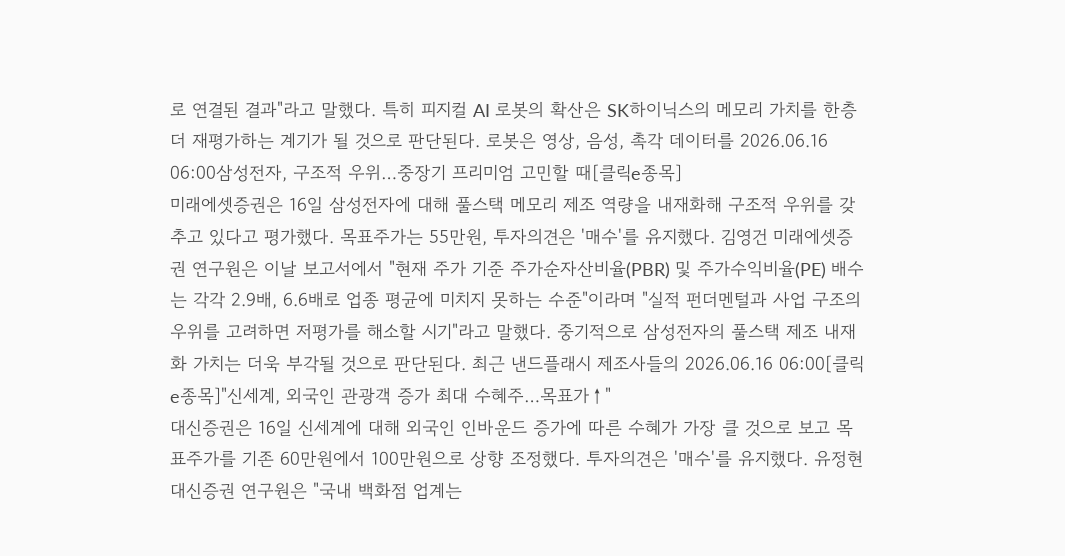로 연결된 결과"라고 말했다. 특히 피지컬 AI 로봇의 확산은 SK하이닉스의 메모리 가치를 한층 더 재평가하는 계기가 될 것으로 판단된다. 로봇은 영상, 음성, 촉각 데이터를 2026.06.16 06:00삼성전자, 구조적 우위…중장기 프리미엄 고민할 때[클릭e종목]
미래에셋증권은 16일 삼성전자에 대해 풀스택 메모리 제조 역량을 내재화해 구조적 우위를 갖추고 있다고 평가했다. 목표주가는 55만원, 투자의견은 '매수'를 유지했다. 김영건 미래에셋증권 연구원은 이날 보고서에서 "현재 주가 기준 주가순자산비율(PBR) 및 주가수익비율(PE) 배수는 각각 2.9배, 6.6배로 업종 평균에 미치지 못하는 수준"이라며 "실적 펀더멘털과 사업 구조의 우위를 고려하면 저평가를 해소할 시기"라고 말했다. 중기적으로 삼성전자의 풀스택 제조 내재화 가치는 더욱 부각될 것으로 판단된다. 최근 낸드플래시 제조사들의 2026.06.16 06:00[클릭 e종목]"신세계, 외국인 관광객 증가 최대 수혜주…목표가↑"
대신증권은 16일 신세계에 대해 외국인 인바운드 증가에 따른 수혜가 가장 클 것으로 보고 목표주가를 기존 60만원에서 100만원으로 상향 조정했다. 투자의견은 '매수'를 유지했다. 유정현 대신증권 연구원은 "국내 백화점 업계는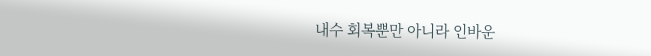내수 회복뿐만 아니라 인바운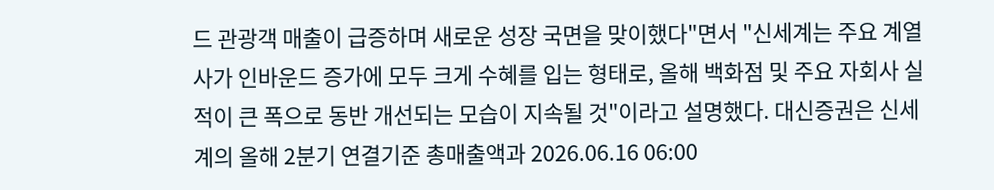드 관광객 매출이 급증하며 새로운 성장 국면을 맞이했다"면서 "신세계는 주요 계열사가 인바운드 증가에 모두 크게 수혜를 입는 형태로, 올해 백화점 및 주요 자회사 실적이 큰 폭으로 동반 개선되는 모습이 지속될 것"이라고 설명했다. 대신증권은 신세계의 올해 2분기 연결기준 총매출액과 2026.06.16 06:00